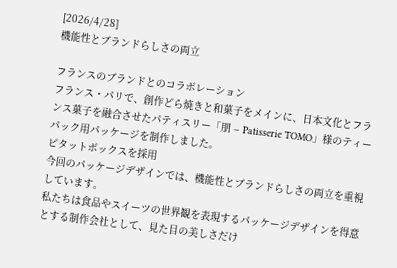[2026/4/28]
機能性とブランドらしさの両立

フランスのブランドとのコラボレーション
フランス・パリで、創作どら焼きと和菓子をメインに、日本文化とフランス菓子を融合させたパティスリー「朋 – Patisserie TOMO」様のティーパック用パッケージを制作しました。
ピタットボックスを採用
今回のパッケージデザインでは、機能性とブランドらしさの両立を重視しています。
私たちは食品やスイーツの世界観を表現するパッケージデザインを得意とする制作会社として、見た目の美しさだけ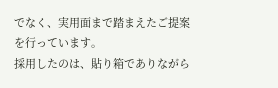でなく、実用面まで踏まえたご提案を行っています。
採用したのは、貼り箱でありながら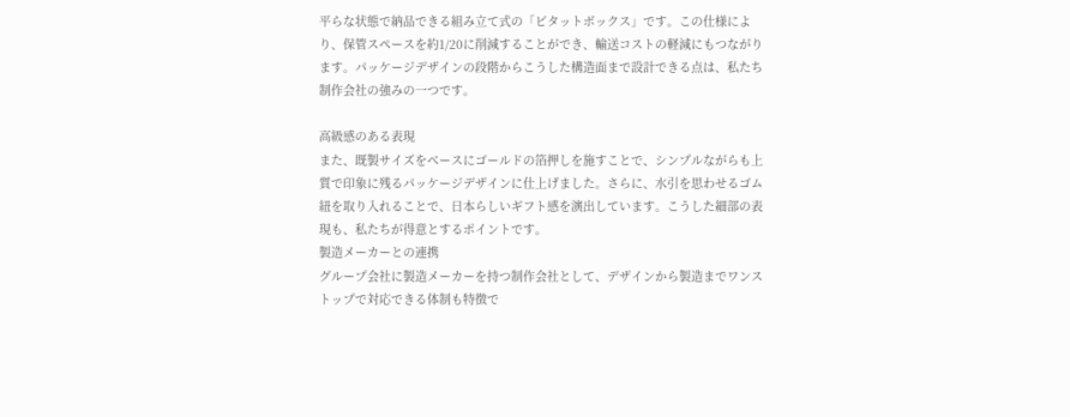平らな状態で納品できる組み立て式の「ピタットボックス」です。この仕様により、保管スペースを約1/20に削減することができ、輸送コストの軽減にもつながります。パッケージデザインの段階からこうした構造面まで設計できる点は、私たち制作会社の強みの一つです。

高級感のある表現
また、既製サイズをベースにゴールドの箔押しを施すことで、シンプルながらも上質で印象に残るパッケージデザインに仕上げました。さらに、水引を思わせるゴム紐を取り入れることで、日本らしいギフト感を演出しています。こうした細部の表現も、私たちが得意とするポイントです。
製造メーカーとの連携
グループ会社に製造メーカーを持つ制作会社として、デザインから製造までワンストップで対応できる体制も特徴で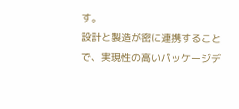す。
設計と製造が密に連携することで、実現性の高いパッケージデ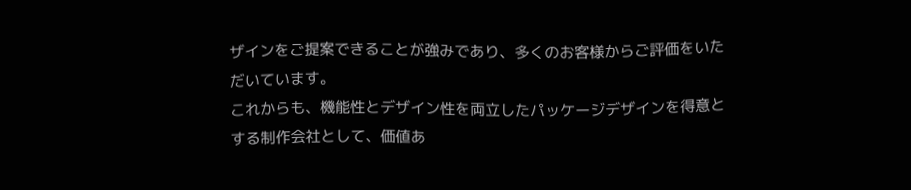ザインをご提案できることが強みであり、多くのお客様からご評価をいただいています。
これからも、機能性とデザイン性を両立したパッケージデザインを得意とする制作会社として、価値あ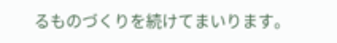るものづくりを続けてまいります。